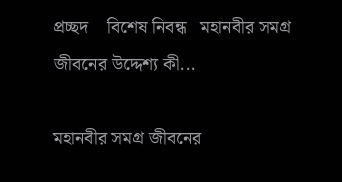প্রচ্ছদ    বিশেষ নিবন্ধ   মহানবীর সমগ্র জীবনের উদ্দেশ্য কী...

মহানবীর সমগ্র জীবনের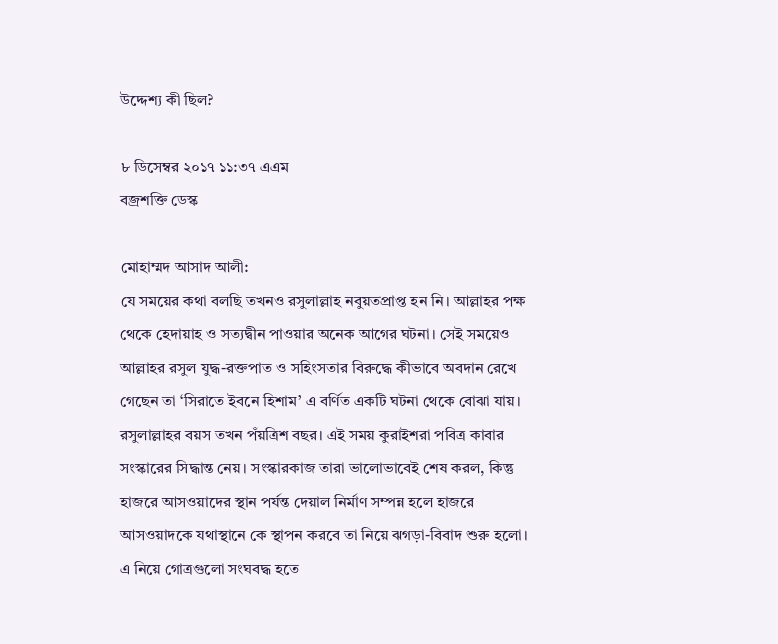উদ্দেশ্য কী ছিল?

৮ ডিসেম্বর ২০১৭ ১১:৩৭ এএম
বজ্রশক্তি ডেস্ক

মোহাম্মদ আসাদ আলী:
যে সময়ের কথা বলছি তখনও রসুলাল্লাহ নবুয়তপ্রাপ্ত হন নি। আল্লাহর পক্ষ থেকে হেদায়াহ ও সত্যদ্বীন পাওয়ার অনেক আগের ঘটনা। সেই সময়েও আল্লাহর রসুল যুদ্ধ-রক্তপাত ও সহিংসতার বিরুদ্ধে কীভাবে অবদান রেখে গেছেন তা ‘সিরাতে ইবনে হিশাম’ এ বর্ণিত একটি ঘটনা থেকে বোঝা যায়।
রসুলাল্লাহর বয়স তখন পঁয়ত্রিশ বছর। এই সময় কুরাইশরা পবিত্র কাবার সংস্কারের সিদ্ধান্ত নেয়। সংস্কারকাজ তারা ভালোভাবেই শেষ করল, কিন্তু হাজরে আসওয়াদের স্থান পর্যন্ত দেয়াল নির্মাণ সম্পন্ন হলে হাজরে আসওয়াদকে যথাস্থানে কে স্থাপন করবে তা নিয়ে ঝগড়া-বিবাদ শুরু হলো। এ নিয়ে গোত্রগুলো সংঘবদ্ধ হতে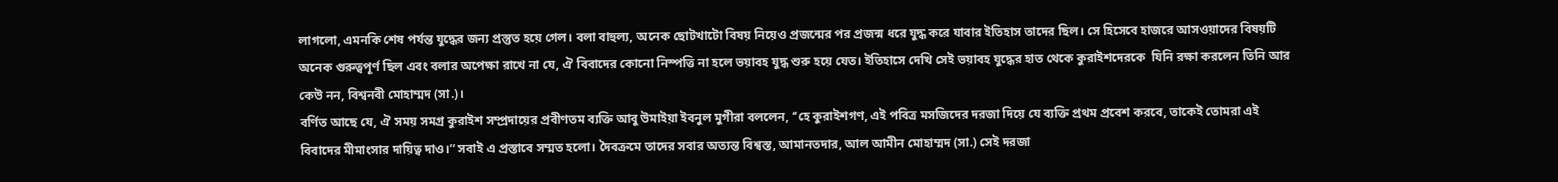লাগলো, এমনকি শেষ পর্যন্ত যুদ্ধের জন্য প্রস্তুত হয়ে গেল। বলা বাহুল্য, অনেক ছোটখাটো বিষয় নিয়েও প্রজন্মের পর প্রজন্ম ধরে যুদ্ধ করে যাবার ইতিহাস তাদের ছিল। সে হিসেবে হাজরে আসওয়াদের বিষয়টি অনেক গুরুত্বপূর্ণ ছিল এবং বলার অপেক্ষা রাখে না যে, ঐ বিবাদের কোনো নিস্পত্তি না হলে ভয়াবহ যুদ্ধ শুরু হয়ে যেত। ইতিহাসে দেখি সেই ভয়াবহ যুদ্ধের হাত থেকে কুরাইশদেরকে  যিনি রক্ষা করলেন তিনি আর কেউ নন, বিশ্বনবী মোহাম্মদ (সা.)।
বর্ণিত আছে যে, ঐ সময় সমগ্র কুরাইশ সম্প্রদায়ের প্রবীণতম ব্যক্তি আবু উমাইয়া ইবনুল মুগীরা বললেন, ‘‘হে কুরাইশগণ, এই পবিত্র মসজিদের দরজা দিয়ে যে ব্যক্তি প্রথম প্রবেশ করবে, তাকেই তোমরা এই বিবাদের মীমাংসার দায়িত্ব দাও।’’ সবাই এ প্রস্তাবে সম্মত হলো। দৈবক্রমে তাদের সবার অত্যন্ত বিশ্বস্ত, আমানতদার, আল আমীন মোহাম্মদ (সা.) সেই দরজা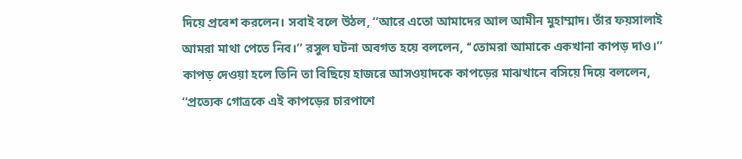দিয়ে প্রবেশ করলেন। সবাই বলে উঠল, ‘‘আরে এতো আমাদের আল আমীন মুহাম্মাদ। তাঁর ফয়সালাই আমরা মাথা পেতে নিব।’’ রসুল ঘটনা অবগত হয়ে বললেন, ‘‘তোমরা আমাকে একখানা কাপড় দাও।’’ কাপড় দেওয়া হলে তিনি তা বিছিয়ে হাজরে আসওয়াদকে কাপড়ের মাঝখানে বসিয়ে দিয়ে বললেন, ‘‘প্রত্যেক গোত্রকে এই কাপড়ের চারপাশে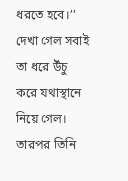ধরতে হবে।’’ দেখা গেল সবাই তা ধরে উঁচু করে যথাস্থানে নিয়ে গেল। তারপর তিনি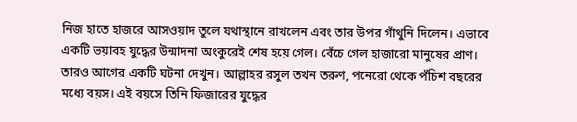নিজ হাতে হাজরে আসওয়াদ তুলে যথাস্থানে রাখলেন এবং তার উপর গাঁথুনি দিলেন। এভাবে একটি ভয়াবহ যুদ্ধের উন্মাদনা অংকুরেই শেষ হয়ে গেল। বেঁচে গেল হাজারো মানুষের প্রাণ।
তারও আগের একটি ঘটনা দেখুন। আল্লাহর রসুল তখন তরুণ, পনেরো থেকে পঁচিশ বছরের মধ্যে বয়স। এই বয়সে তিনি ফিজারের যুদ্ধের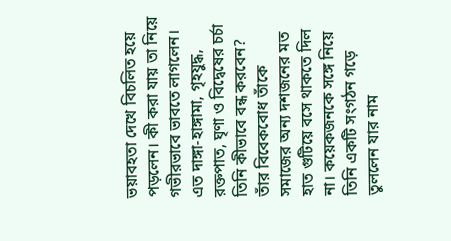ভয়াবহতা দেখে বিচলিত হয়ে পড়লেন। কী করা যায় তা নিয়ে গভীরভাবে ভাবতে লাগলেন। এত দাঙ্গা-হাঙ্গামা, গৃহযুদ্ধ, রক্তপাত, ঘৃণা ও বিদ্বেষের চর্চা তিনি কীভাবে বন্ধ করবেন? তাঁর বিবেকবোধ তাঁকে সমাজের অন্য দশজনের মত হাত গুটিয়ে বসে থাকতে দিল না। কয়েকজনকে সঙ্গে নিয়ে তিনি একটি সংগঠন গড়ে তুললেন যার নাম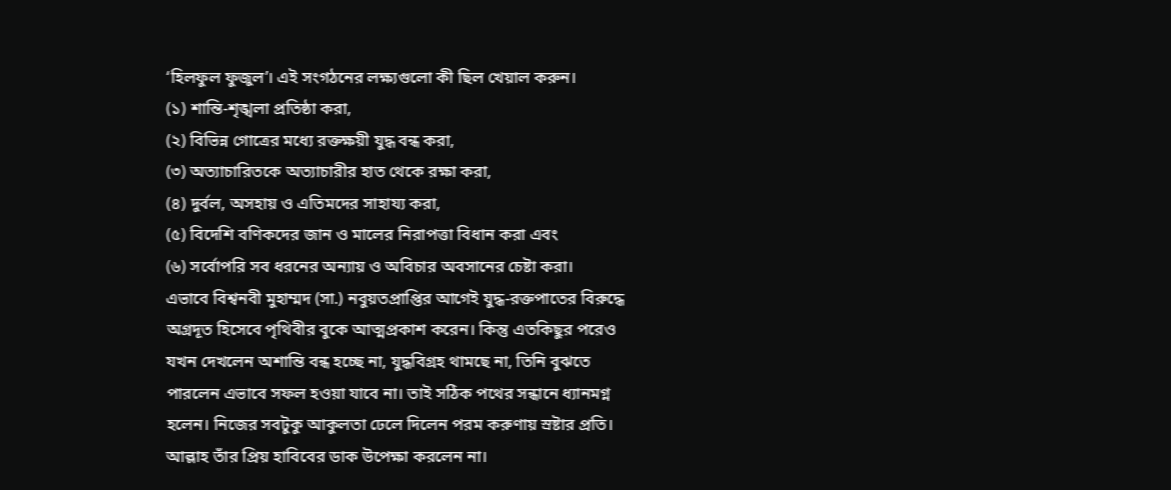‘হিলফুল ফুজুল’। এই সংগঠনের লক্ষ্যগুলো কী ছিল খেয়াল করুন।
(১) শান্তি-শৃঙ্খলা প্রতিষ্ঠা করা,
(২) বিভিন্ন গোত্রের মধ্যে রক্তক্ষয়ী যুদ্ধ বন্ধ করা,
(৩) অত্যাচারিতকে অত্যাচারীর হাত থেকে রক্ষা করা,
(৪) দুর্বল, অসহায় ও এতিমদের সাহায্য করা,
(৫) বিদেশি বণিকদের জান ও মালের নিরাপত্তা বিধান করা এবং
(৬) সর্বোপরি সব ধরনের অন্যায় ও অবিচার অবসানের চেষ্টা করা।
এভাবে বিশ্বনবী মুহাম্মদ (সা.) নবুয়তপ্রাপ্তির আগেই যুদ্ধ-রক্তপাতের বিরুদ্ধে অগ্রদূত হিসেবে পৃথিবীর বুকে আত্মপ্রকাশ করেন। কিন্তু এতকিছুর পরেও যখন দেখলেন অশান্তি বন্ধ হচ্ছে না, যুদ্ধবিগ্রহ থামছে না, তিনি বুঝতে পারলেন এভাবে সফল হওয়া যাবে না। তাই সঠিক পথের সন্ধানে ধ্যানমগ্ন হলেন। নিজের সবটুকু আকুলতা ঢেলে দিলেন পরম করুণায় স্রষ্টার প্রতি। আল্লাহ তাঁর প্রিয় হাবিবের ডাক উপেক্ষা করলেন না।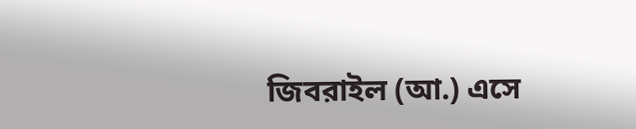জিবরাইল (আ.) এসে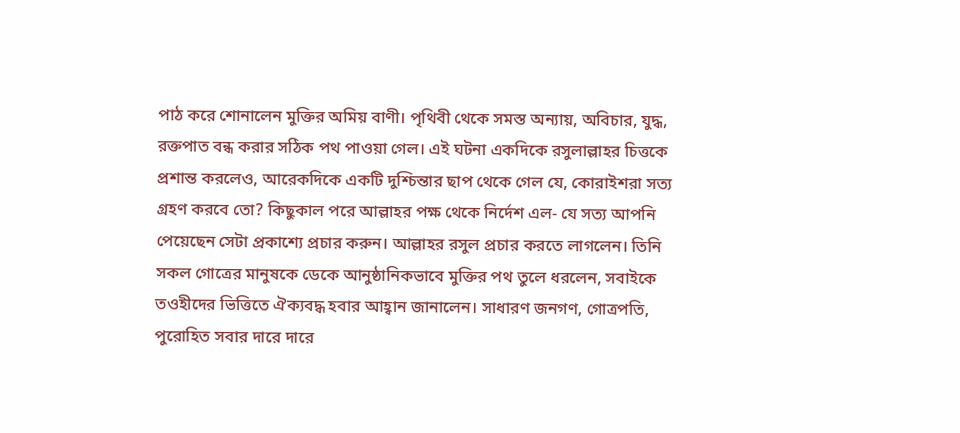পাঠ করে শোনালেন মুক্তির অমিয় বাণী। পৃথিবী থেকে সমস্ত অন্যায়, অবিচার, যুদ্ধ, রক্তপাত বন্ধ করার সঠিক পথ পাওয়া গেল। এই ঘটনা একদিকে রসুলাল্লাহর চিত্তকে প্রশান্ত করলেও, আরেকদিকে একটি দুশ্চিন্তার ছাপ থেকে গেল যে, কোরাইশরা সত্য গ্রহণ করবে তো? কিছুকাল পরে আল্লাহর পক্ষ থেকে নির্দেশ এল- যে সত্য আপনি পেয়েছেন সেটা প্রকাশ্যে প্রচার করুন। আল্লাহর রসুল প্রচার করতে লাগলেন। তিনি সকল গোত্রের মানুষকে ডেকে আনুষ্ঠানিকভাবে মুক্তির পথ তুলে ধরলেন, সবাইকে তওহীদের ভিত্তিতে ঐক্যবদ্ধ হবার আহ্বান জানালেন। সাধারণ জনগণ, গোত্রপতি, পুরোহিত সবার দারে দারে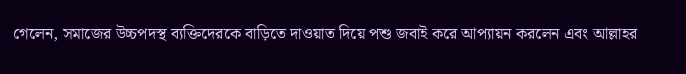গেলেন, সমাজের উচ্চপদস্থ ব্যক্তিদেরকে বাড়িতে দাওয়াত দিয়ে পশু জবাই করে আপ্যায়ন করলেন এবং আল্লাহর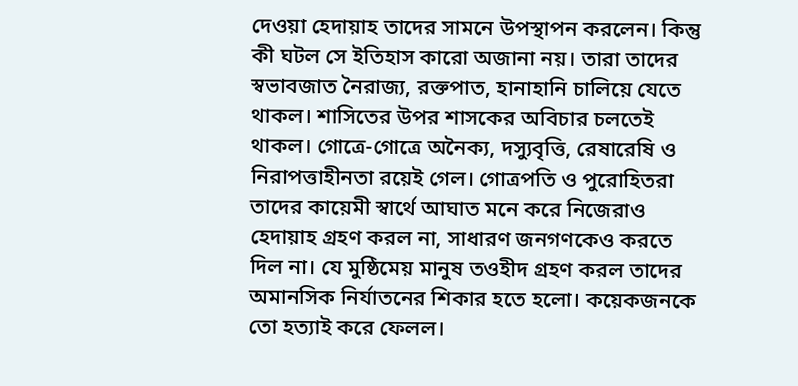দেওয়া হেদায়াহ তাদের সামনে উপস্থাপন করলেন। কিন্তু কী ঘটল সে ইতিহাস কারো অজানা নয়। তারা তাদের স্বভাবজাত নৈরাজ্য, রক্তপাত, হানাহানি চালিয়ে যেতে থাকল। শাসিতের উপর শাসকের অবিচার চলতেই থাকল। গোত্রে-গোত্রে অনৈক্য, দস্যুবৃত্তি, রেষারেষি ও নিরাপত্তাহীনতা রয়েই গেল। গোত্রপতি ও পুরোহিতরা তাদের কায়েমী স্বার্থে আঘাত মনে করে নিজেরাও হেদায়াহ গ্রহণ করল না, সাধারণ জনগণকেও করতে দিল না। যে মুষ্ঠিমেয় মানুষ তওহীদ গ্রহণ করল তাদের অমানসিক নির্যাতনের শিকার হতে হলো। কয়েকজনকে তো হত্যাই করে ফেলল।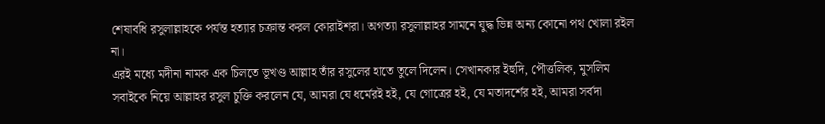শেষাবধি রসুলাল্লাহকে পর্যন্ত হত্যার চক্রান্ত করল কোরাইশরা। অগত্যা রসুলাল্লাহর সামনে যুদ্ধ ভিন্ন অন্য কোনো পথ খোলা রইল না।
এরই মধ্যে মদীনা নামক এক চিলতে ভূখণ্ড আল্লাহ তাঁর রসুলের হাতে তুলে দিলেন। সেখানকার ইহুদি, পৌত্তলিক, মুসলিম সবাইকে নিয়ে আল্লাহর রসুল চুক্তি করলেন যে, আমরা যে ধর্মেরই হই, যে গোত্রের হই, যে মতাদর্শের হই, আমরা সর্বদা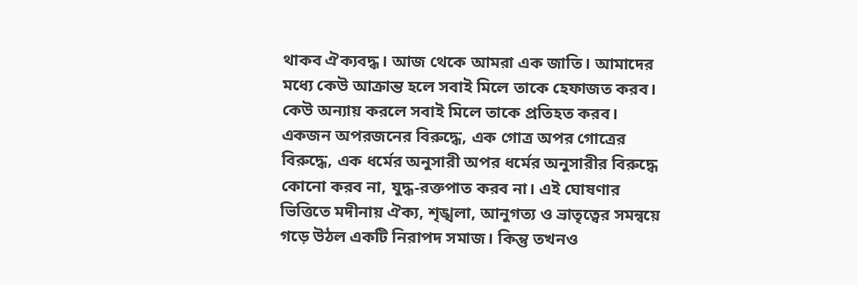থাকব ঐক্যবদ্ধ। আজ থেকে আমরা এক জাতি। আমাদের মধ্যে কেউ আক্রান্ত হলে সবাই মিলে তাকে হেফাজত করব। কেউ অন্যায় করলে সবাই মিলে তাকে প্রতিহত করব। একজন অপরজনের বিরুদ্ধে, এক গোত্র অপর গোত্রের বিরুদ্ধে, এক ধর্মের অনুসারী অপর ধর্মের অনুসারীর বিরুদ্ধে কোনো করব না, যুদ্ধ-রক্তপাত করব না। এই ঘোষণার ভিত্তিতে মদীনায় ঐক্য, শৃঙ্খলা, আনুগত্য ও ভ্রাতৃত্বের সমন্বয়ে গড়ে উঠল একটি নিরাপদ সমাজ। কিন্তু তখনও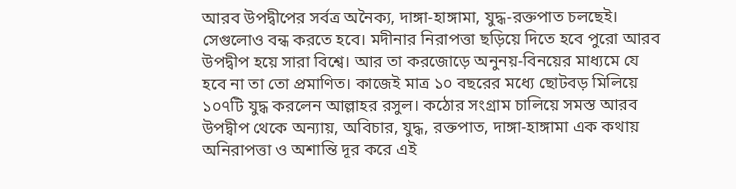আরব উপদ্বীপের সর্বত্র অনৈক্য, দাঙ্গা-হাঙ্গামা, যুদ্ধ-রক্তপাত চলছেই। সেগুলোও বন্ধ করতে হবে। মদীনার নিরাপত্তা ছড়িয়ে দিতে হবে পুরো আরব উপদ্বীপ হয়ে সারা বিশ্বে। আর তা করজোড়ে অনুনয়-বিনয়ের মাধ্যমে যে হবে না তা তো প্রমাণিত। কাজেই মাত্র ১০ বছরের মধ্যে ছোটবড় মিলিয়ে ১০৭টি যুদ্ধ করলেন আল্লাহর রসুল। কঠোর সংগ্রাম চালিয়ে সমস্ত আরব উপদ্বীপ থেকে অন্যায়, অবিচার, যুদ্ধ, রক্তপাত, দাঙ্গা-হাঙ্গামা এক কথায় অনিরাপত্তা ও অশান্তি দূর করে এই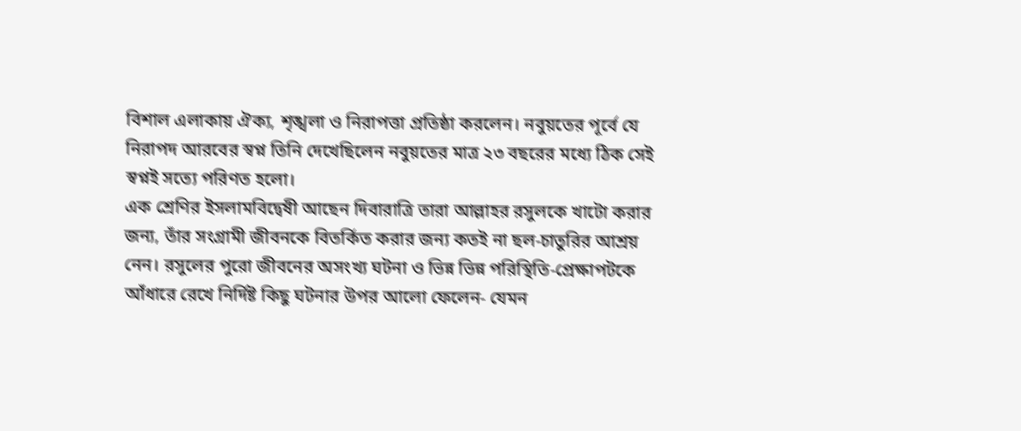বিশাল এলাকায় ঐক্য, শৃঙ্খলা ও নিরাপত্তা প্রতিষ্ঠা করলেন। নবুয়তের পূর্বে যে নিরাপদ আরবের স্বপ্ন তিনি দেখেছিলেন নবুয়তের মাত্র ২৩ বছরের মধ্যে ঠিক সেই স্বপ্নই সত্যে পরিণত হলো।
এক শ্রেণির ইসলামবিদ্বেষী আছেন দিবারাত্রি তারা আল্লাহর রসুলকে খাটো করার জন্য, তাঁর সংগ্রামী জীবনকে বিতর্কিত করার জন্য কতই না ছল-চাতুরির আশ্রয় নেন। রসুলের পুরো জীবনের অসংখ্য ঘটনা ও ভিন্ন ভিন্ন পরিস্থিতি-প্রেক্ষাপটকে আঁধারে রেখে নির্দিষ্ট কিছু ঘটনার উপর আলো ফেলেন- যেমন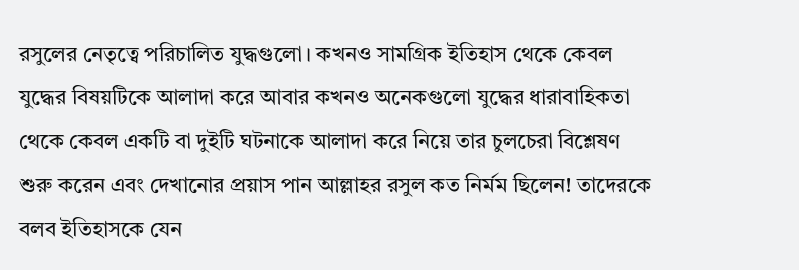রসুলের নেতৃত্বে পরিচালিত যুদ্ধগুলো। কখনও সামগ্রিক ইতিহাস থেকে কেবল যুদ্ধের বিষয়টিকে আলাদা করে আবার কখনও অনেকগুলো যুদ্ধের ধারাবাহিকতা থেকে কেবল একটি বা দুইটি ঘটনাকে আলাদা করে নিয়ে তার চুলচেরা বিশ্লেষণ শুরু করেন এবং দেখানোর প্রয়াস পান আল্লাহর রসুল কত নির্মম ছিলেন! তাদেরকে বলব ইতিহাসকে যেন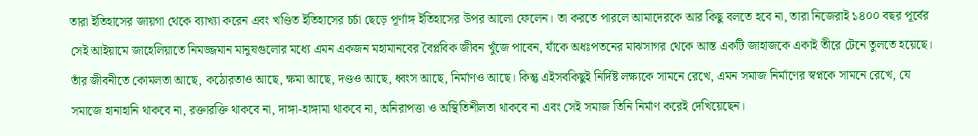তারা ইতিহাসের জায়গা থেকে ব্যাখ্যা করেন এবং খণ্ডিত ইতিহাসের চর্চা ছেড়ে পূর্ণাঙ্গ ইতিহাসের উপর আলো ফেলেন। তা করতে পারলে আমাদেরকে আর কিছু বলতে হবে না, তারা নিজেরাই ১৪০০ বছর পূর্বের সেই আইয়ামে জাহেলিয়াতে নিমজ্জমান মানুষগুলোর মধ্যে এমন একজন মহামানবের বৈপ্লবিক জীবন খুঁজে পাবেন, যাঁকে অধঃপতনের মাঝসাগর থেকে আস্ত একটি জাহাজকে একাই তীরে টেনে তুলতে হয়েছে। তাঁর জীবনীতে কোমলতা আছে, কঠোরতাও আছে, ক্ষমা আছে, দণ্ডও আছে, ধ্বংস আছে, নির্মাণও আছে। কিন্তু এইসবকিছুই নির্দিষ্ট লক্ষ্যকে সামনে রেখে, এমন সমাজ নির্মাণের স্বপ্নকে সামনে রেখে, যে সমাজে হানাহানি থাকবে না, রক্তারক্তি থাকবে না, দাঙ্গা-হাঙ্গামা থাকবে না, অনিরাপত্তা ও অস্থিতিশীলতা থাকবে না এবং সেই সমাজ তিনি নির্মাণ করেই দেখিয়েছেন।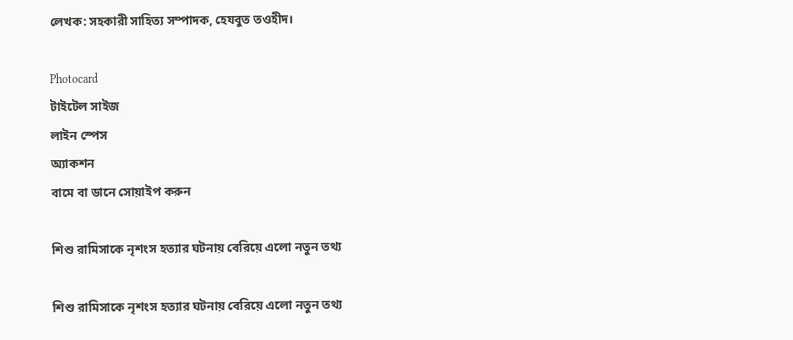লেখক: সহকারী সাহিত্য সম্পাদক, হেযবুত তওহীদ।

Photocard
টাইটেল সাইজ
লাইন স্পেস
অ্যাকশন
বামে বা ডানে সোয়াইপ করুন

শিশু রামিসাকে নৃশংস হত্যার ঘটনায় বেরিয়ে এলো নতুন তথ্য

শিশু রামিসাকে নৃশংস হত্যার ঘটনায় বেরিয়ে এলো নতুন তথ্য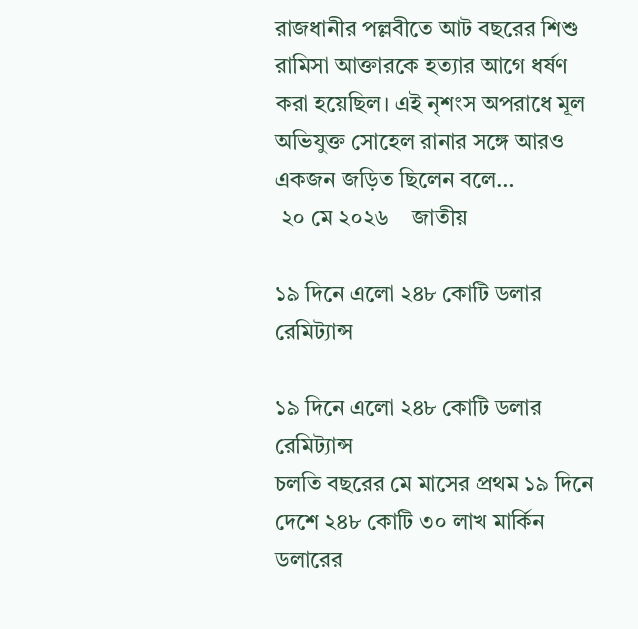রাজধানীর পল্লবীতে আট বছরের শিশু রামিসা আক্তারকে হত্যার আগে ধর্ষণ করা হয়েছিল। এই নৃশংস অপরাধে মূল অভিযুক্ত সোহেল রানার সঙ্গে আরও একজন জড়িত ছিলেন বলে…
 ২০ মে ২০২৬    জাতীয়

১৯ দিনে এলো ২৪৮ কোটি ডলার রেমিট্যান্স

১৯ দিনে এলো ২৪৮ কোটি ডলার রেমিট্যান্স
চলতি বছরের মে মাসের প্রথম ১৯ দিনে দেশে ২৪৮ কোটি ৩০ লাখ মার্কিন ডলারের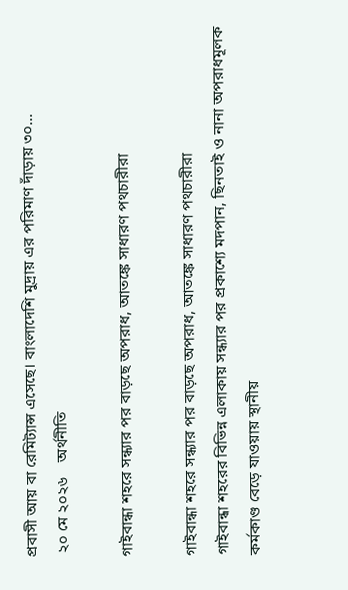প্রবাসী আয় বা রেমিট্যান্স এসেছে। বাংলাদেশি মুদ্রায় এর পরিমাণ দাঁড়ায় ৩০…
 ২০ মে ২০২৬    অর্থনীতি

গাইবান্ধা শহরে সন্ধ্যার পর বাড়ছে অপরাধ, আতঙ্কে সাধারণ পথচারীরা

গাইবান্ধা শহরে সন্ধ্যার পর বাড়ছে অপরাধ, আতঙ্কে সাধারণ পথচারীরা
গাইবান্ধা শহরের বিভিন্ন এলাকায় সন্ধ্যার পর প্রকাশ্যে মদপান, ছিনতাই ও নানা অপরাধমূলক কর্মকাণ্ড বেড়ে যাওয়ায় স্থানীয়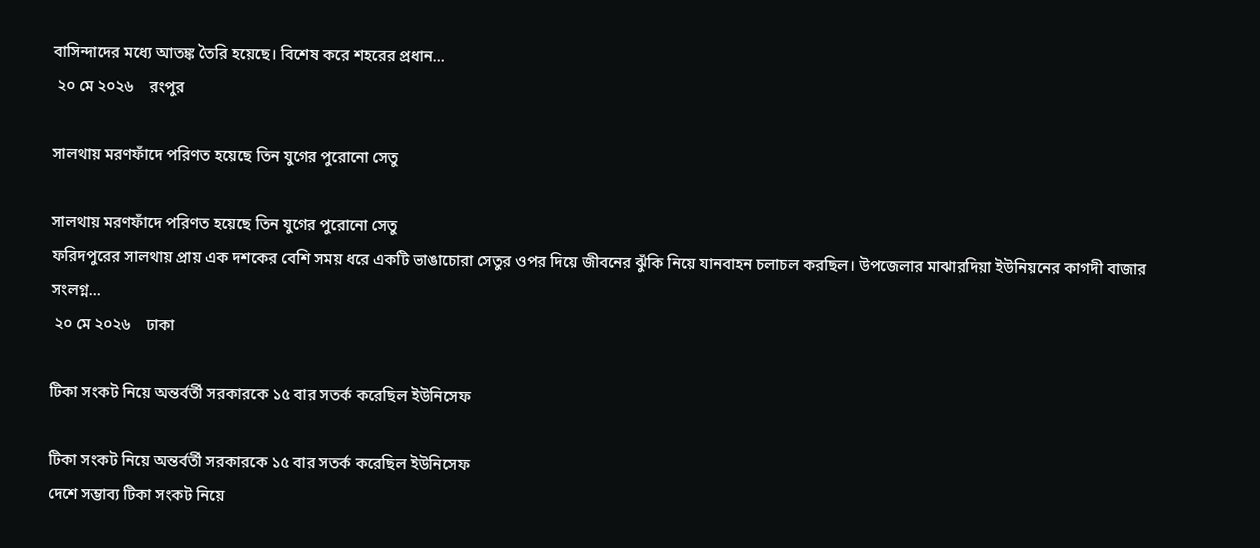বাসিন্দাদের মধ্যে আতঙ্ক তৈরি হয়েছে। বিশেষ করে শহরের প্রধান…
 ২০ মে ২০২৬    রংপুর

সালথায় মরণফাঁদে পরিণত হয়েছে তিন যুগের পুরোনো সেতু

সালথায় মরণফাঁদে পরিণত হয়েছে তিন যুগের পুরোনো সেতু
ফরিদপুরের সালথায় প্রায় এক দশকের বেশি সময় ধরে একটি ভাঙাচোরা সেতুর ওপর দিয়ে জীবনের ঝুঁকি নিয়ে যানবাহন চলাচল করছিল। উপজেলার মাঝারদিয়া ইউনিয়নের কাগদী বাজার সংলগ্ন…
 ২০ মে ২০২৬    ঢাকা

টিকা সংকট নিয়ে অন্তর্বর্তী সরকারকে ১৫ বার সতর্ক করেছিল ইউনিসেফ

টিকা সংকট নিয়ে অন্তর্বর্তী সরকারকে ১৫ বার সতর্ক করেছিল ইউনিসেফ
দেশে সম্ভাব্য টিকা সংকট নিয়ে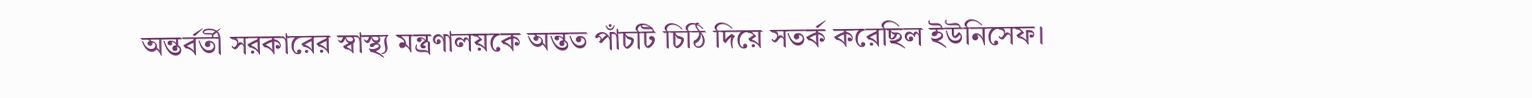অন্তর্বর্তী সরকারের স্বাস্থ্য মন্ত্রণালয়কে অন্তত পাঁচটি চিঠি দিয়ে সতর্ক করেছিল ইউনিসেফ।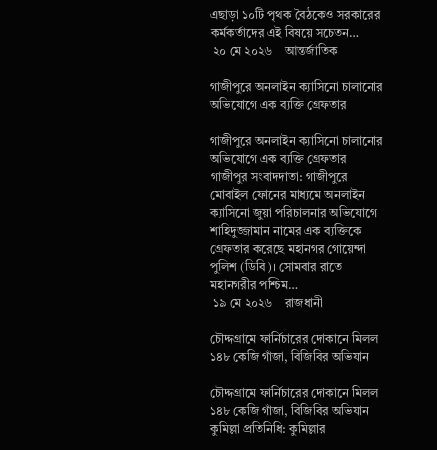এছাড়া ১০টি পৃথক বৈঠকেও সরকারের কর্মকর্তাদের এই বিষয়ে সচেতন…
 ২০ মে ২০২৬    আন্তর্জাতিক

গাজীপুরে অনলাইন ক্যাসিনো চালানোর অভিযোগে এক ব্যক্তি গ্রেফতার

গাজীপুরে অনলাইন ক্যাসিনো চালানোর অভিযোগে এক ব্যক্তি গ্রেফতার
গাজীপুর সংবাদদাতা: গাজীপুরে মোবাইল ফোনের মাধ্যমে অনলাইন ক্যাসিনো জুয়া পরিচালনার অভিযোগে শাহিদুজ্জামান নামের এক ব্যক্তিকে গ্রেফতার করেছে মহানগর গোয়েন্দা পুলিশ (ডিবি)। সোমবার রাতে মহানগরীর পশ্চিম…
 ১৯ মে ২০২৬    রাজধানী

চৌদ্দগ্রামে ফার্নিচারের দোকানে মিলল ১৪৮ কেজি গাঁজা, বিজিবির অভিযান

চৌদ্দগ্রামে ফার্নিচারের দোকানে মিলল ১৪৮ কেজি গাঁজা, বিজিবির অভিযান
কুমিল্লা প্রতিনিধি: কুমিল্লার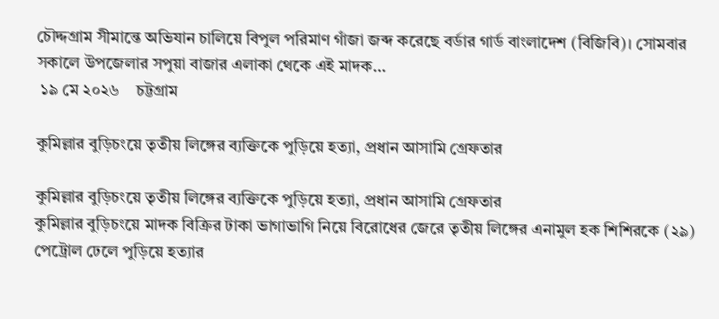চৌদ্দগ্রাম সীমান্তে অভিযান চালিয়ে বিপুল পরিমাণ গাঁজা জব্দ করেছে বর্ডার গার্ড বাংলাদেশ (বিজিবি)। সোমবার সকালে উপজেলার সপুয়া বাজার এলাকা থেকে এই মাদক…
 ১৯ মে ২০২৬    চট্টগ্রাম

কুমিল্লার বুড়িচংয়ে তৃতীয় লিঙ্গের ব্যক্তিকে পুড়িয়ে হত্যা, প্রধান আসামি গ্রেফতার

কুমিল্লার বুড়িচংয়ে তৃতীয় লিঙ্গের ব্যক্তিকে পুড়িয়ে হত্যা, প্রধান আসামি গ্রেফতার
কুমিল্লার বুড়িচংয়ে মাদক বিক্রির টাকা ভাগাভাগি নিয়ে বিরোধের জেরে তৃতীয় লিঙ্গের এনামুল হক শিশিরকে (২৯) পেট্রোল ঢেলে পুড়িয়ে হত্যার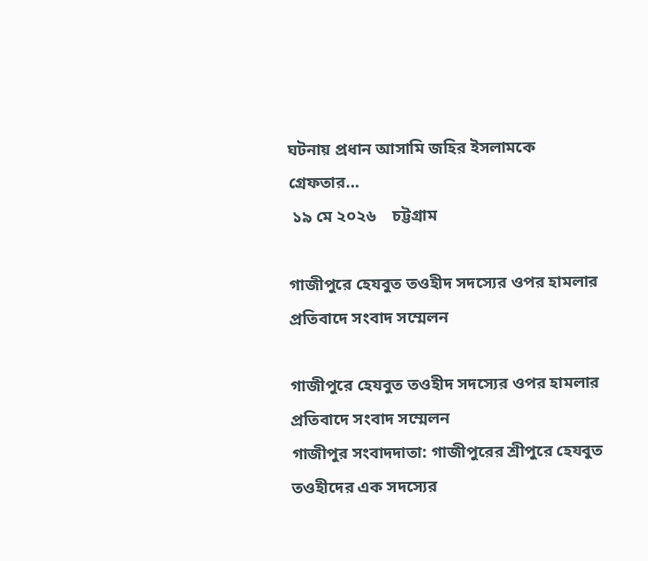ঘটনায় প্রধান আসামি জহির ইসলামকে গ্রেফতার…
 ১৯ মে ২০২৬    চট্টগ্রাম

গাজীপুরে হেযবুত তওহীদ সদস্যের ওপর হামলার প্রতিবাদে সংবাদ সম্মেলন

গাজীপুরে হেযবুত তওহীদ সদস্যের ওপর হামলার প্রতিবাদে সংবাদ সম্মেলন
গাজীপুর সংবাদদাতা: গাজীপুরের শ্রীপুরে হেযবুত তওহীদের এক সদস্যের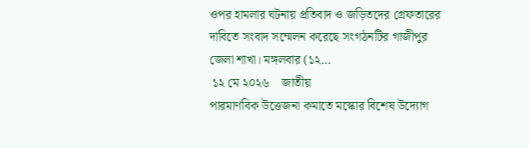ওপর হামলার ঘটনায় প্রতিবাদ ও জড়িতদের গ্রেফতারের দাবিতে সংবাদ সম্মেলন করেছে সংগঠনটির গাজীপুর জেলা শাখা। মঙ্গলবার (১২…
 ১২ মে ২০২৬    জাতীয়
পারমাণবিক উত্তেজনা কমাতে মস্কোর বিশেষ উদ্যোগ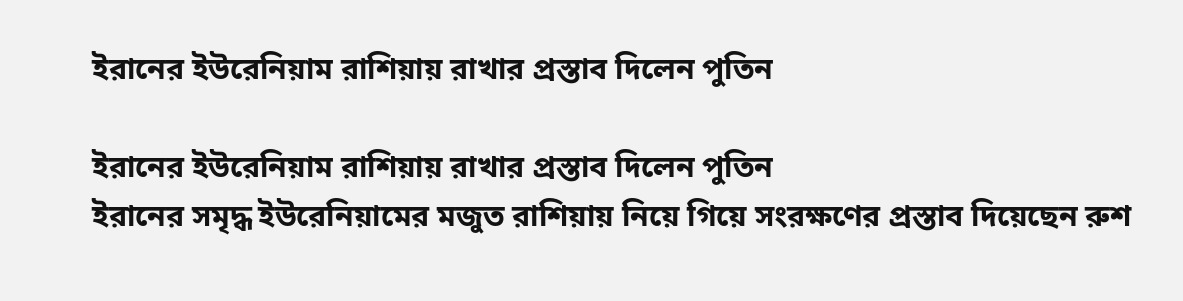ইরানের ইউরেনিয়াম রাশিয়ায় রাখার প্রস্তাব দিলেন পুতিন

ইরানের ইউরেনিয়াম রাশিয়ায় রাখার প্রস্তাব দিলেন পুতিন
ইরানের সমৃদ্ধ ইউরেনিয়ামের মজুত রাশিয়ায় নিয়ে গিয়ে সংরক্ষণের প্রস্তাব দিয়েছেন রুশ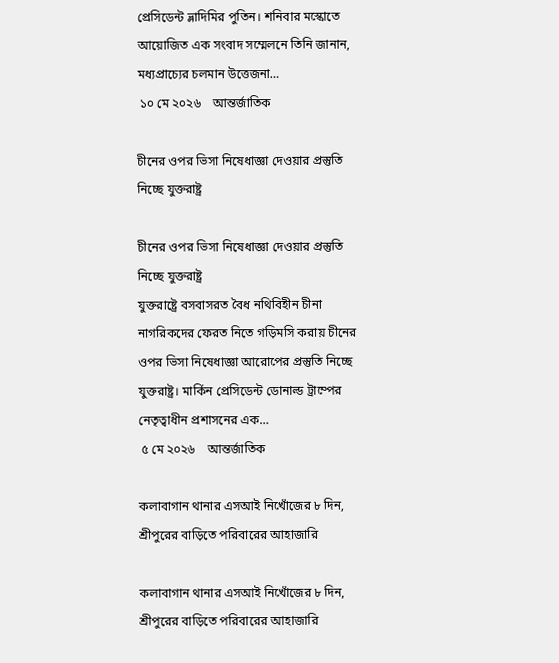প্রেসিডেন্ট ভ্লাদিমির পুতিন। শনিবার মস্কোতে আয়োজিত এক সংবাদ সম্মেলনে তিনি জানান, মধ্যপ্রাচ্যের চলমান উত্তেজনা…
 ১০ মে ২০২৬    আন্তর্জাতিক

চীনের ওপর ভিসা নিষেধাজ্ঞা দেওয়ার প্রস্তুতি নিচ্ছে যুক্তরাষ্ট্র

চীনের ওপর ভিসা নিষেধাজ্ঞা দেওয়ার প্রস্তুতি নিচ্ছে যুক্তরাষ্ট্র
যুক্তরাষ্ট্রে বসবাসরত বৈধ নথিবিহীন চীনা নাগরিকদের ফেরত নিতে গড়িমসি করায় চীনের ওপর ভিসা নিষেধাজ্ঞা আরোপের প্রস্তুতি নিচ্ছে যুক্তরাষ্ট্র। মার্কিন প্রেসিডেন্ট ডোনাল্ড ট্রাম্পের নেতৃত্বাধীন প্রশাসনের এক…
 ৫ মে ২০২৬    আন্তর্জাতিক

কলাবাগান থানার এসআই নিখোঁজের ৮ দিন, শ্রীপুরের বাড়িতে পরিবারের আহাজারি

কলাবাগান থানার এসআই নিখোঁজের ৮ দিন, শ্রীপুরের বাড়িতে পরিবারের আহাজারি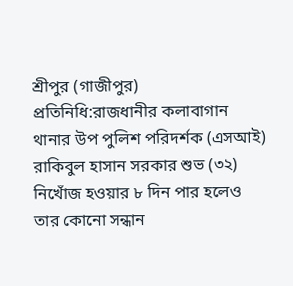শ্রীপুর (গাজীপুর) প্রতিনিধি:রাজধানীর কলাবাগান থানার উপ পুলিশ পরিদর্শক (এসআই) রাকিবুল হাসান সরকার শুভ (৩২) নিখোঁজ হওয়ার ৮ দিন পার হলেও তার কোনো সন্ধান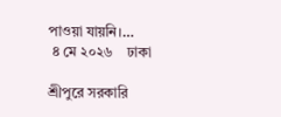পাওয়া যায়নি।…
 ৪ মে ২০২৬    ঢাকা

শ্রীপুরে সরকারি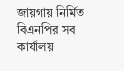জায়গায় নির্মিত বিএনপির সব কার্যালয়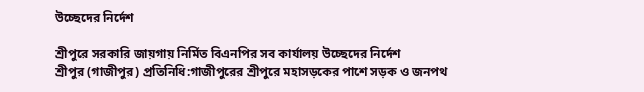উচ্ছেদের নির্দেশ

শ্রীপুরে সরকারি জায়গায় নির্মিত বিএনপির সব কার্যালয় উচ্ছেদের নির্দেশ
শ্রীপুর (গাজীপুর) প্রতিনিধি:গাজীপুরের শ্রীপুরে মহাসড়কের পাশে সড়ক ও জনপথ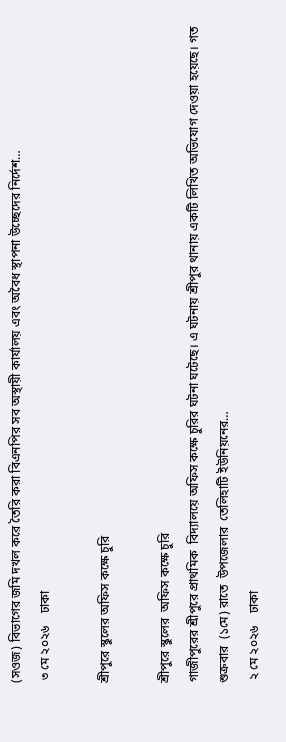(সওজ) বিভাগের জমি দখল করে তৈরি করা বিএনপির সব অস্থায়ী কার্যালয় এবং অবৈধ স্থাপনা উচ্ছেদের নির্দেশ…
 ৩ মে ২০২৬    ঢাকা

শ্রীপুরে স্কুলের অফিস কক্ষে চুরি

শ্রীপুরে স্কুলের  অফিস কক্ষে চুরি
গাজীপুরের শ্রীপুরে প্রাথমিক  বিদ্যালয়ে অফিস কক্ষে চুরির ঘটনা ঘটেছে। এ ঘটনায় শ্রীপুর থানায় একটি লিখিত অভিযোগ দেওয়া হয়েছে। গত শুক্রবার  (১মে) রাতে  উপজেলার  তেলিহাটি ইউনিয়নের…
 ২ মে ২০২৬    ঢাকা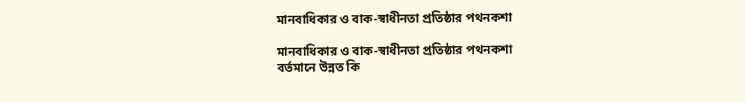মানবাধিকার ও বাক-স্বাধীনতা প্রতিষ্ঠার পথনকশা

মানবাধিকার ও বাক-স্বাধীনতা প্রতিষ্ঠার পথনকশা
বর্তমানে উন্নত কি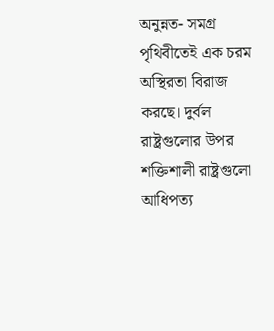অনুন্নত- সমগ্র পৃথিবীতেই এক চরম অস্থিরতা বিরাজ করছে। দুর্বল রাষ্ট্রগুলোর উপর শক্তিশালী রাষ্ট্রগুলো আধিপত্য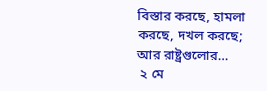বিস্তার করছে, হামলা করছে, দখল করছে; আর রাষ্ট্রগুলোর…
 ২ মে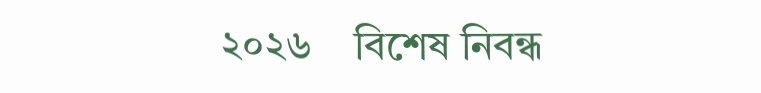২০২৬    বিশেষ নিবন্ধ